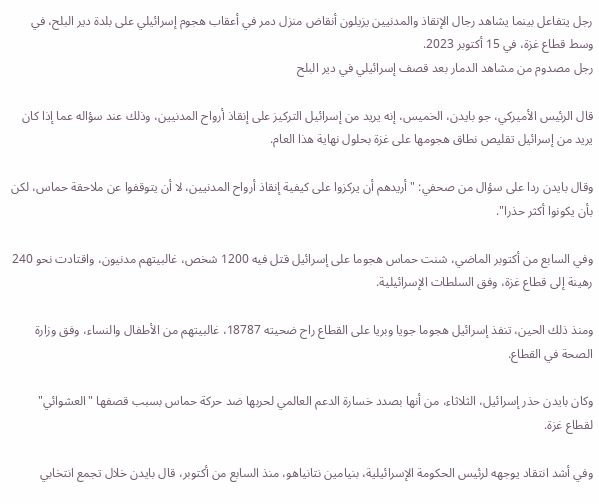رجل يتفاعل بينما يشاهد رجال الإنقاذ والمدنيين يزيلون أنقاض منزل دمر في أعقاب هجوم إسرائيلي على بلدة دير البلح، في وسط قطاع غزة، في 15 أكتوبر 2023.
رجل مصدوم من مشاهد الدمار بعد قصف إسرائيلي في دير البلح

قال الرئيس الأميركي، جو بايدن، الخميس، إنه يريد من إسرائيل التركيز على إنقاذ أرواح المدنيين، وذلك عند سؤاله عما إذا كان يريد من إسرائيل تقليص نطاق هجومها على غزة بحلول نهاية هذا العام.

وقال بايدن ردا على سؤال من صحفي: "أريدهم أن يركزوا على كيفية إنقاذ أرواح المدنيين، لا أن يتوقفوا عن ملاحقة حماس، لكن بأن يكونوا أكثر حذرا".

وفي السابع من أكتوبر الماضي، شنت حماس هجوما على إسرائيل قتل فيه 1200 شخص، غالبيتهم مدنيون، واقتادت نحو 240 رهينة إلى قطاع غزة، وفق السلطات الإسرائيلية.

ومنذ ذلك الحين، تنفذ إسرائيل هجوما جويا وبريا على القطاع راح ضحيته 18787، غالبيتهم من الأطفال والنساء، وفق وزارة الصحة في القطاع.

وكان بايدن حذر إسرائيل، الثلاثاء، من أنها بصدد خسارة الدعم العالمي لحربها ضد حركة حماس بسبب قصفها "العشوائي" لقطاع غزة.

وفي أشد انتقاد يوجهه لرئيس الحكومة الإسرائيلية، بنيامين نتانياهو، منذ السابع من أكتوبر، قال بايدن خلال تجمع انتخابي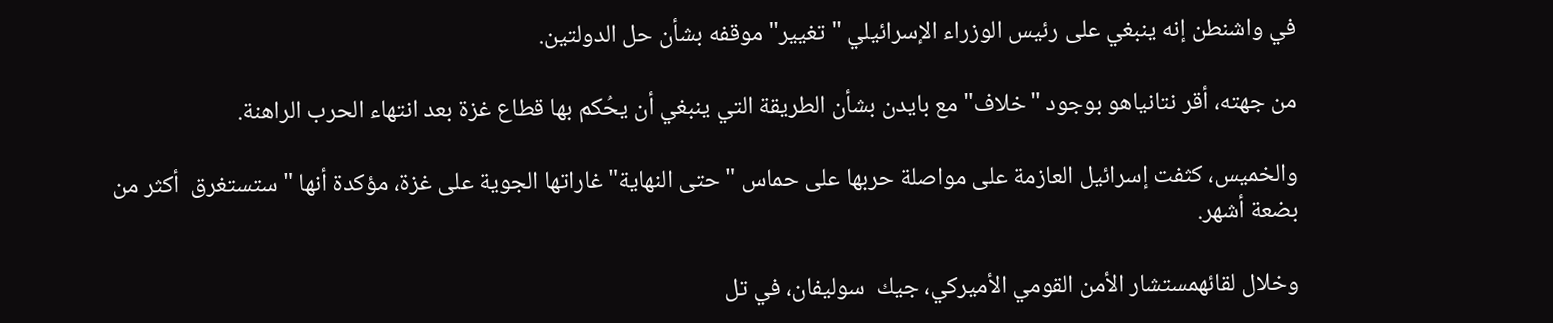في واشنطن إنه ينبغي على رئيس الوزراء الإسرائيلي "تغيير" موقفه بشأن حل الدولتين.

من جهته، أقر نتانياهو بوجود "خلاف" مع بايدن بشأن الطريقة التي ينبغي أن يحُكم بها قطاع غزة بعد انتهاء الحرب الراهنة.

والخميس، كثفت إسرائيل العازمة على مواصلة حربها على حماس "حتى النهاية" غاراتها الجوية على غزة، مؤكدة أنها "ستستغرق  أكثر من بضعة أشهر.

وخلال لقائهمستشار الأمن القومي الأميركي، جيك  سوليفان، في تل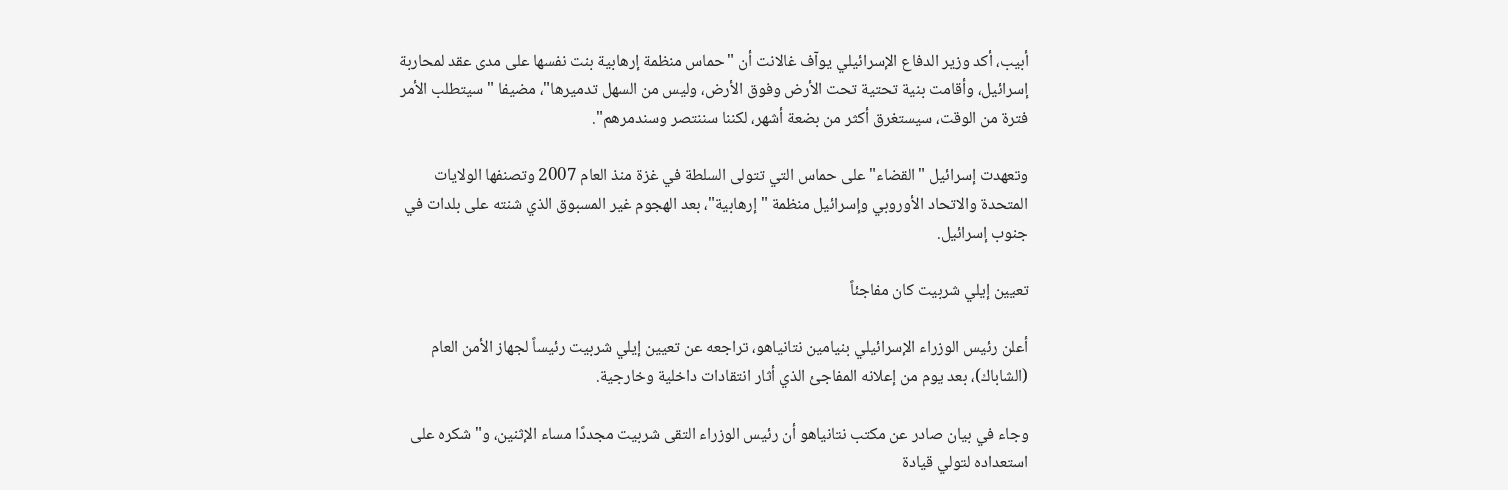أبيب، أكد وزير الدفاع الإسرائيلي يوآف غالانت أن "حماس منظمة إرهابية بنت نفسها على مدى عقد لمحاربة إسرائيل، وأقامت بنية تحتية تحت الأرض وفوق الأرض، وليس من السهل تدميرها"، مضيفا "سيتطلب الأمر فترة من الوقت، سيستغرق أكثر من بضعة أشهر، لكننا سننتصر وسندمرهم".

وتعهدت إسرائيل "القضاء" على حماس التي تتولى السلطة في غزة منذ العام 2007 وتصنفها الولايات المتحدة والاتحاد الأوروبي وإسرائيل منظمة "إرهابية"، بعد الهجوم غير المسبوق الذي شنته على بلدات في جنوب إسرائيل.

تعيين إيلي شربيت كان مفاجئاً

أعلن رئيس الوزراء الإسرائيلي بنيامين نتانياهو، تراجعه عن تعيين إيلي شربيت رئيساً لجهاز الأمن العام (الشاباك)، بعد يوم من إعلانه المفاجئ الذي أثار انتقادات داخلية وخارجية.

وجاء في بيان صادر عن مكتب نتانياهو أن رئيس الوزراء التقى شربيت مجددًا مساء الإثنين، و"شكره على استعداده لتولي قيادة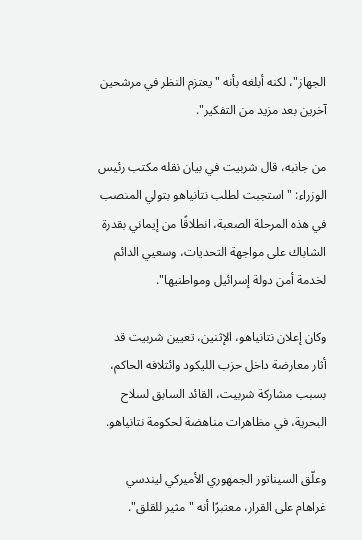الجهاز"، لكنه أبلغه بأنه "يعتزم النظر في مرشحين آخرين بعد مزيد من التفكير".

من جانبه، قال شربيت في بيان نقله مكتب رئيس الوزراء: "استجبت لطلب نتانياهو بتولي المنصب في هذه المرحلة الصعبة، انطلاقًا من إيماني بقدرة الشاباك على مواجهة التحديات، وسعيي الدائم لخدمة أمن دولة إسرائيل ومواطنيها".

وكان إعلان نتانياهو، الإثنين، تعيين شربيت قد أثار معارضة داخل حزب الليكود وائتلافه الحاكم، بسبب مشاركة شربيت، القائد السابق لسلاح البحرية، في مظاهرات مناهضة لحكومة نتانياهو.

وعلّق السيناتور الجمهوري الأميركي ليندسي غراهام على القرار، معتبرًا أنه "مثير للقلق".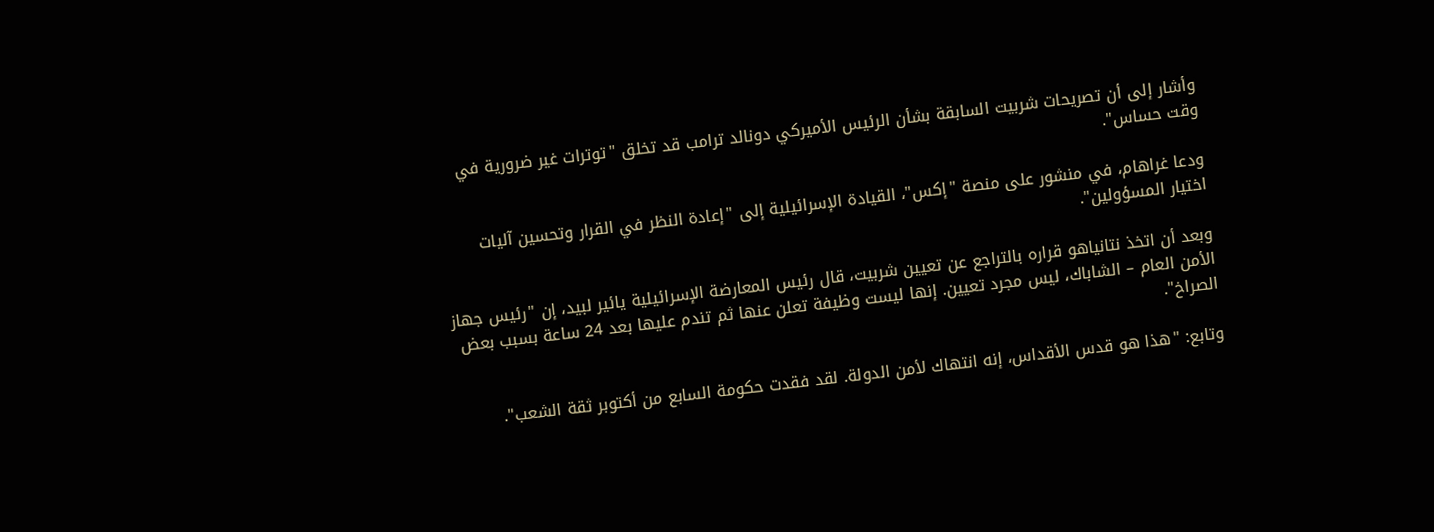وأشار إلى أن تصريحات شربيت السابقة بشأن الرئيس الأميركي دونالد ترامب قد تخلق "توترات غير ضرورية في وقت حساس".

ودعا غراهام، في منشور على منصة "إكس"، القيادة الإسرائيلية إلى "إعادة النظر في القرار وتحسين آليات اختيار المسؤولين".

وبعد أن اتخذ نتانياهو قراره بالتراجع عن تعيين شربيت، قال رئيس المعارضة الإسرائيلية يائير لبيد، إن "رئيس جهاز الأمن العام – الشاباك، ليس مجرد تعيين. إنها ليست وظيفة تعلن عنها ثم تندم عليها بعد 24 ساعة بسبب بعض الصراخ".

وتابع: "هذا هو قدس الأقداس، إنه انتهاك لأمن الدولة. لقد فقدت حكومة السابع من أكتوبر ثقة الشعب".